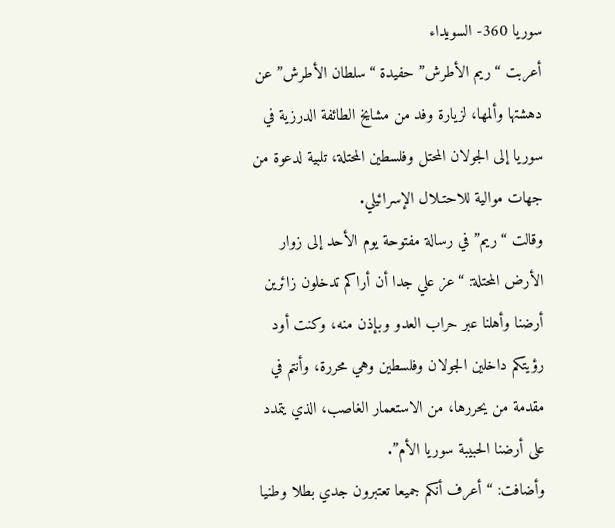سوريا 360- السويداء
أعربت “ريم الأطرش” حفيدة “سلطان الأطرش” عن دهشتها وألمها، لزيارة وفد من مشايخ الطائفة الدرزية في سوريا إلى الجولان المحتل وفلسطين المحتلة، تلبية لدعوة من جهات موالية للاحتـلال الإسرائيلي.
وقالت “ريم” في رسالة مفتوحة يوم الأحد إلى زوار الأرض المحتلة: “عز علي جدا أن أراكم تدخلون زائرين أرضنا وأهلنا عبر حراب العدو وبإذن منه، وكنت أود رؤيتكم داخلين الجولان وفلسطين وهي محررة، وأنتم في مقدمة من يحررها، من الاستعمار الغاصب، الذي يتمدد على أرضنا الحبيبة سوريا الأم”.
وأضافت: “أعرف أنكم جميعا تعتبرون جدي بطلا وطنيا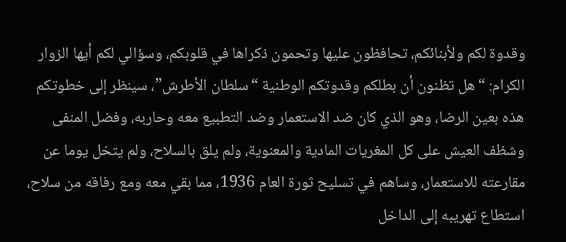وقدوة لكم ولأبنائكم، تحافظون عليها وتحمون ذكراها في قلوبكم، وسؤالي لكم أيها الزوار الكرام: “هل تظنون أن بطلكم وقدوتكم الوطنية “سلطان الأطرش”، سينظر إلى خطوتكم هذه بعين الرضا، وهو الذي كان ضد الاستعمار وضد التطبيع معه وحاربه، وفضل المنفى وشظف العيش على كل المغريات المادية والمعنوية، ولم يلق بالسلاح، ولم يتخل يوما عن مقارعته للاستعمار، وساهم في تسليح ثورة العام 1936، مما بقي معه ومع رفاقه من سلاح، استطاع تهريبه إلى الداخل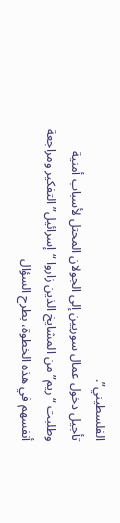الفلسطيني”.
تأجيل دخول عمال سوريين إلى الجولان المحتل لأسباب أمنية
وطلبت “ريم” من المشايخ الذين زاروا “إسرائيل” التفكير ومراجعة أنفسهم في هذه الخطوة، بطرح السؤال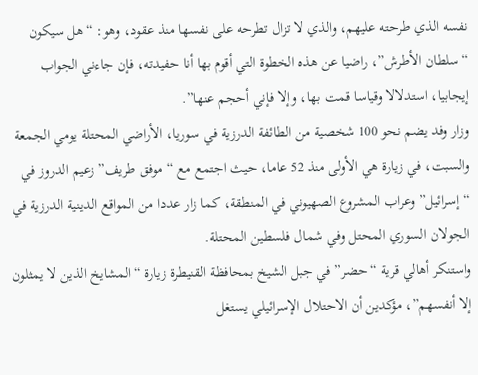نفسه الذي طرحته عليهم، والذي لا تزال تطرحه على نفسها منذ عقود، وهو: “هل سيكون “سلطان الأطرش”، راضيا عن هذه الخطوة التي أقوم بها أنا حفيدته، فإن جاءني الجواب إيجابيا، استدلالا وقياسا قمت بها، وإلا فإني أحجم عنها”.
وزار وفد يضم نحو 100 شخصية من الطائفة الدرزية في سوريا، الأراضي المحتلة يومي الجمعة والسبت، في زيارة هي الأولى منذ 52 عاما، حيث اجتمع مع “موفق طريف” زعيم الدروز في “إسرائيل” وعراب المشروع الصهيوني في المنطقة، كما زار عددا من المواقع الدينية الدرزية في الجولان السوري المحتل وفي شمال فلسطين المحتلة.
واستنكر أهالي قرية “حضر” في جبل الشيخ بمحافظة القنيطرة زيارة “المشايخ الذين لا يمثلون إلا أنفسهم”، مؤكدين أن الاحتلال الإسرائيلي يستغل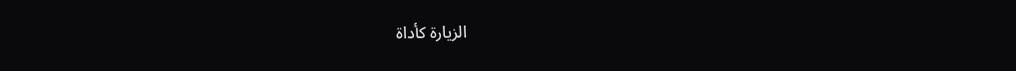الزيارة كأداة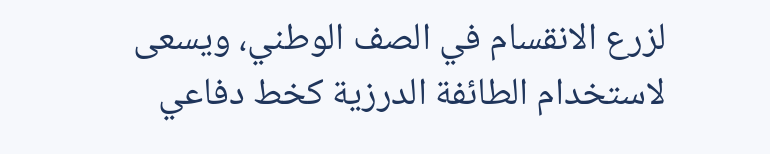لزرع الانقسام في الصف الوطني، ويسعى لاستخدام الطائفة الدرزية كخط دفاعي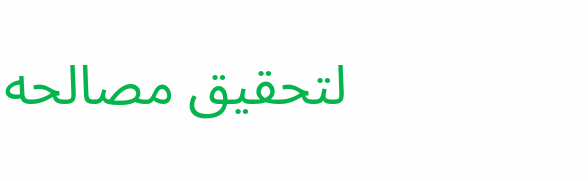لتحقيق مصالحه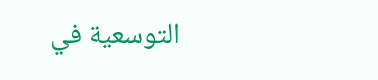التوسعية في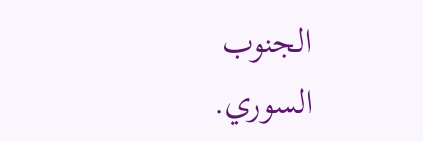الجنوب السوري.